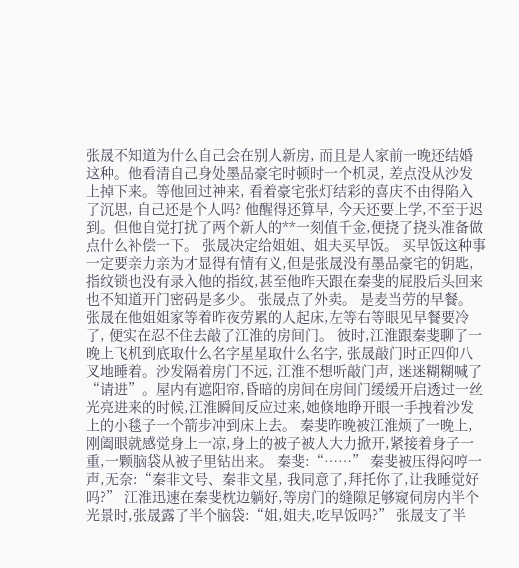张晟不知道为什么自己会在别人新房, 而且是人家前一晚还结婚这种。他看清自己身处墨品豪宅时顿时一个机灵, 差点没从沙发上掉下来。等他回过神来, 看着豪宅张灯结彩的喜庆不由得陷入了沉思, 自己还是个人吗? 他醒得还算早, 今天还要上学,不至于迟到。但他自觉打扰了两个新人的**一刻值千金,便挠了挠头准备做点什么补偿一下。 张晟决定给姐姐、姐夫买早饭。 买早饭这种事一定要亲力亲为才显得有情有义,但是张晟没有墨品豪宅的钥匙, 指纹锁也没有录入他的指纹,甚至他昨天跟在秦斐的屁股后头回来也不知道开门密码是多少。 张晟点了外卖。 是麦当劳的早餐。 张晟在他姐姐家等着昨夜劳累的人起床,左等右等眼见早餐要冷了, 便实在忍不住去敲了江淮的房间门。 彼时,江淮跟秦斐聊了一晚上飞机到底取什么名字星星取什么名字, 张晟敲门时正四仰八叉地睡着。沙发隔着房门不远, 江淮不想听敲门声, 迷迷糊糊喊了“请进”。屋内有遮阳帘,昏暗的房间在房间门缓缓开启透过一丝光亮进来的时候,江淮瞬间反应过来,她倏地睁开眼一手拽着沙发上的小毯子一个箭步冲到床上去。 秦斐昨晚被江淮烦了一晚上,刚阖眼就感觉身上一凉,身上的被子被人大力掀开,紧接着身子一重,一颗脑袋从被子里钻出来。 秦斐:“……” 秦斐被压得闷哼一声,无奈:“秦非文号、秦非文星, 我同意了,拜托你了,让我睡觉好吗?” 江淮迅速在秦斐枕边躺好,等房门的缝隙足够窥伺房内半个光景时,张晟露了半个脑袋:“姐,姐夫,吃早饭吗?” 张晟支了半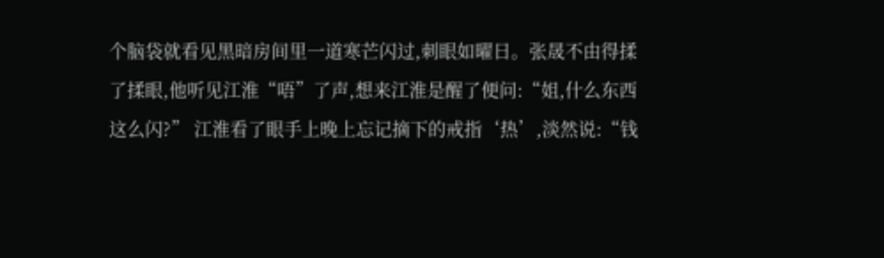个脑袋就看见黑暗房间里一道寒芒闪过,刺眼如曜日。张晟不由得揉了揉眼,他听见江淮“唔”了声,想来江淮是醒了便问:“姐,什么东西这么闪?” 江淮看了眼手上晚上忘记摘下的戒指‘热’,淡然说:“钱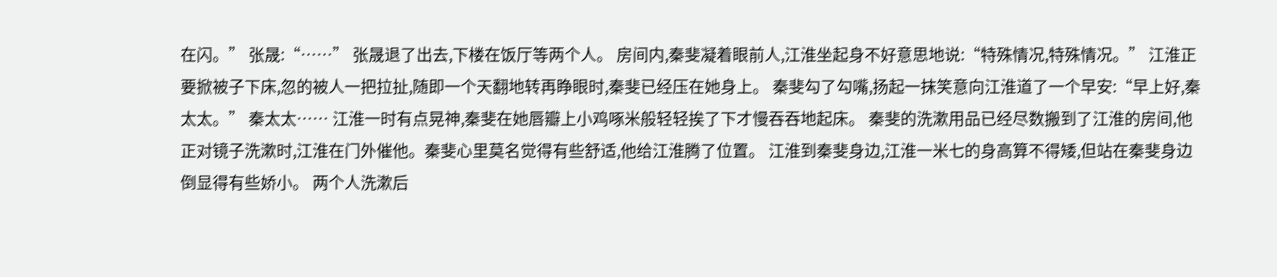在闪。” 张晟:“……” 张晟退了出去,下楼在饭厅等两个人。 房间内,秦斐凝着眼前人,江淮坐起身不好意思地说:“特殊情况,特殊情况。” 江淮正要掀被子下床,忽的被人一把拉扯,随即一个天翻地转再睁眼时,秦斐已经压在她身上。 秦斐勾了勾嘴,扬起一抹笑意向江淮道了一个早安:“早上好,秦太太。” 秦太太…… 江淮一时有点晃神,秦斐在她唇瓣上小鸡啄米般轻轻挨了下才慢吞吞地起床。 秦斐的洗漱用品已经尽数搬到了江淮的房间,他正对镜子洗漱时,江淮在门外催他。秦斐心里莫名觉得有些舒适,他给江淮腾了位置。 江淮到秦斐身边,江淮一米七的身高算不得矮,但站在秦斐身边倒显得有些娇小。 两个人洗漱后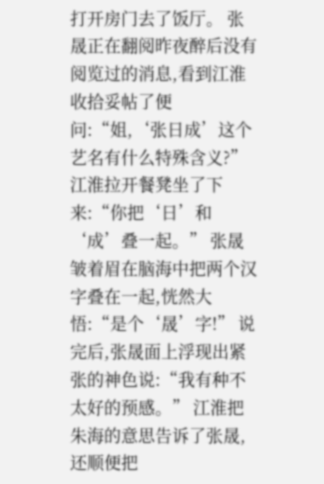打开房门去了饭厅。 张晟正在翻阅昨夜醉后没有阅览过的消息,看到江淮收拾妥帖了便问:“姐,‘张日成’这个艺名有什么特殊含义?” 江淮拉开餐凳坐了下来:“你把‘日’和‘成’叠一起。” 张晟皱着眉在脑海中把两个汉字叠在一起,恍然大悟:“是个‘晟’字!” 说完后,张晟面上浮现出紧张的神色说:“我有种不太好的预感。” 江淮把朱海的意思告诉了张晟,还顺便把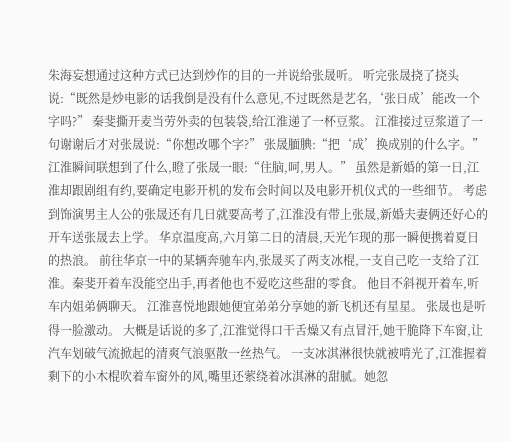朱海妄想通过这种方式已达到炒作的目的一并说给张晟听。 听完张晟挠了挠头说:“既然是炒电影的话我倒是没有什么意见,不过既然是艺名,‘张日成’能改一个字吗?” 秦斐撕开麦当劳外卖的包装袋,给江淮递了一杯豆浆。 江淮接过豆浆道了一句谢谢后才对张晟说:“你想改哪个字?” 张晟腼腆:“把‘成’换成别的什么字。” 江淮瞬间联想到了什么,瞪了张晟一眼:“住脑,呵,男人。” 虽然是新婚的第一日,江淮却跟剧组有约,要确定电影开机的发布会时间以及电影开机仪式的一些细节。 考虑到饰演男主人公的张晟还有几日就要高考了,江淮没有带上张晟,新婚夫妻俩还好心的开车送张晟去上学。 华京温度高,六月第二日的清晨,天光乍现的那一瞬便携着夏日的热浪。 前往华京一中的某辆奔驰车内,张晟买了两支冰棍,一支自己吃一支给了江淮。秦斐开着车没能空出手,再者他也不爱吃这些甜的零食。 他目不斜视开着车,听车内姐弟俩聊天。 江淮喜悦地跟她便宜弟弟分享她的新飞机还有星星。 张晟也是听得一脸激动。 大概是话说的多了,江淮觉得口干舌燥又有点冒汗,她干脆降下车窗,让汽车划破气流掀起的清爽气浪驱散一丝热气。 一支冰淇淋很快就被啃光了,江淮握着剩下的小木棍吹着车窗外的风,嘴里还萦绕着冰淇淋的甜腻。她忽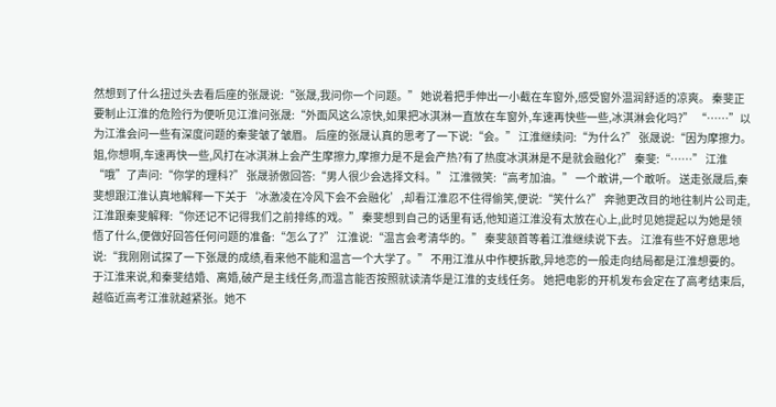然想到了什么扭过头去看后座的张晟说:“张晟,我问你一个问题。” 她说着把手伸出一小截在车窗外,感受窗外温润舒适的凉爽。 秦斐正要制止江淮的危险行为便听见江淮问张晟:“外面风这么凉快,如果把冰淇淋一直放在车窗外,车速再快些一些,冰淇淋会化吗?” “……”以为江淮会问一些有深度问题的秦斐皱了皱眉。 后座的张晟认真的思考了一下说:“会。” 江淮继续问:“为什么?” 张晟说:“因为摩擦力。姐,你想啊,车速再快一些,风打在冰淇淋上会产生摩擦力,摩擦力是不是会产热?有了热度冰淇淋是不是就会融化?” 秦斐:“……” 江淮“哦”了声问:“你学的理科?” 张晟骄傲回答:“男人很少会选择文科。” 江淮微笑:“高考加油。” 一个敢讲,一个敢听。 送走张晟后,秦斐想跟江淮认真地解释一下关于‘冰激凌在冷风下会不会融化’,却看江淮忍不住得偷笑,便说:“笑什么?” 奔驰更改目的地往制片公司走,江淮跟秦斐解释:“你还记不记得我们之前排练的戏。” 秦斐想到自己的话里有话,他知道江淮没有太放在心上,此时见她提起以为她是领悟了什么,便做好回答任何问题的准备:“怎么了?” 江淮说:“温言会考清华的。” 秦斐颔首等着江淮继续说下去。 江淮有些不好意思地说:“我刚刚试探了一下张晟的成绩,看来他不能和温言一个大学了。” 不用江淮从中作梗拆散,异地恋的一般走向结局都是江淮想要的。 于江淮来说,和秦斐结婚、离婚,破产是主线任务,而温言能否按照就读清华是江淮的支线任务。 她把电影的开机发布会定在了高考结束后,越临近高考江淮就越紧张。她不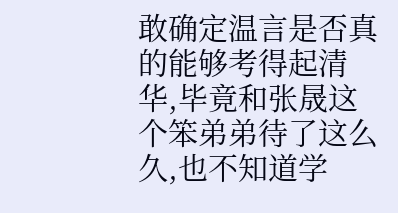敢确定温言是否真的能够考得起清华,毕竟和张晟这个笨弟弟待了这么久,也不知道学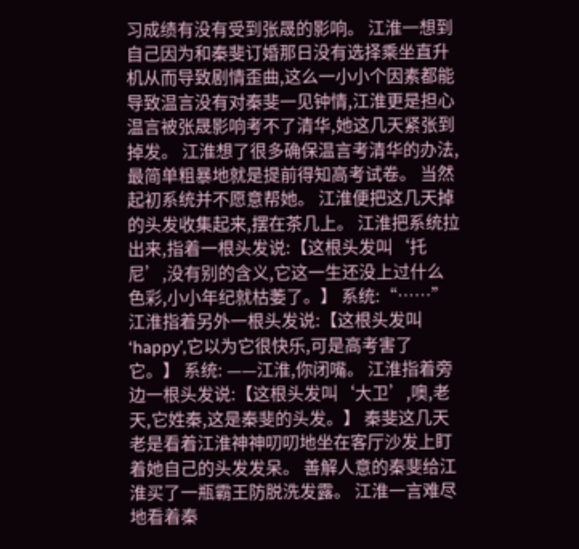习成绩有没有受到张晟的影响。 江淮一想到自己因为和秦斐订婚那日没有选择乘坐直升机从而导致剧情歪曲,这么一小小个因素都能导致温言没有对秦斐一见钟情,江淮更是担心温言被张晟影响考不了清华,她这几天紧张到掉发。 江淮想了很多确保温言考清华的办法,最简单粗暴地就是提前得知高考试卷。 当然起初系统并不愿意帮她。 江淮便把这几天掉的头发收集起来,摆在茶几上。 江淮把系统拉出来,指着一根头发说:【这根头发叫‘托尼’,没有别的含义,它这一生还没上过什么色彩,小小年纪就枯萎了。】 系统:“……” 江淮指着另外一根头发说:【这根头发叫‘happy’,它以为它很快乐,可是高考害了它。】 系统: ——江淮,你闭嘴。 江淮指着旁边一根头发说:【这根头发叫‘大卫’,噢,老天,它姓秦,这是秦斐的头发。】 秦斐这几天老是看着江淮神神叨叨地坐在客厅沙发上盯着她自己的头发发呆。 善解人意的秦斐给江淮买了一瓶霸王防脱洗发露。 江淮一言难尽地看着秦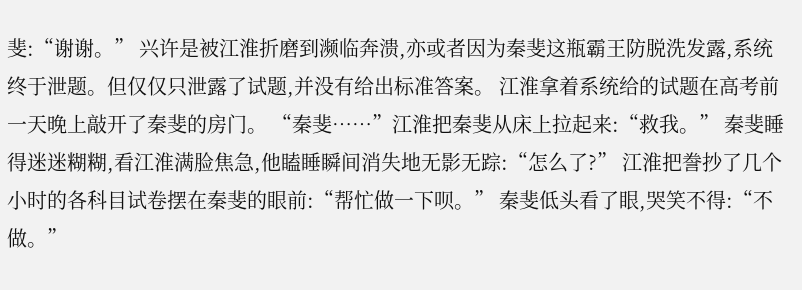斐:“谢谢。” 兴许是被江淮折磨到濒临奔溃,亦或者因为秦斐这瓶霸王防脱洗发露,系统终于泄题。但仅仅只泄露了试题,并没有给出标准答案。 江淮拿着系统给的试题在高考前一天晚上敲开了秦斐的房门。 “秦斐……”江淮把秦斐从床上拉起来:“救我。” 秦斐睡得迷迷糊糊,看江淮满脸焦急,他瞌睡瞬间消失地无影无踪:“怎么了?” 江淮把誊抄了几个小时的各科目试卷摆在秦斐的眼前:“帮忙做一下呗。” 秦斐低头看了眼,哭笑不得:“不做。”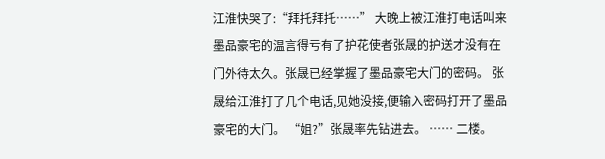江淮快哭了:“拜托拜托……” 大晚上被江淮打电话叫来墨品豪宅的温言得亏有了护花使者张晟的护送才没有在门外待太久。张晟已经掌握了墨品豪宅大门的密码。 张晟给江淮打了几个电话,见她没接,便输入密码打开了墨品豪宅的大门。 “姐?”张晟率先钻进去。 …… 二楼。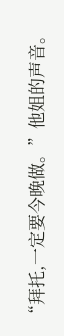“拜托,一定要今晚做。”他姐的声音。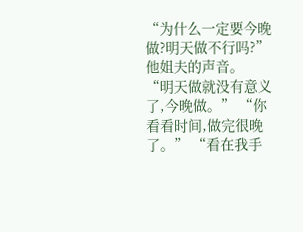“为什么一定要今晚做?明天做不行吗?”他姐夫的声音。 “明天做就没有意义了,今晚做。” “你看看时间,做完很晚了。” “看在我手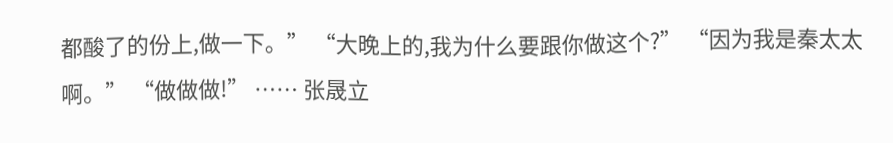都酸了的份上,做一下。” “大晚上的,我为什么要跟你做这个?” “因为我是秦太太啊。” “做做做!” …… 张晟立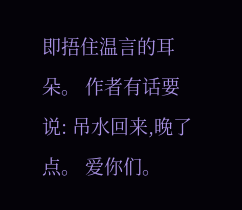即捂住温言的耳朵。 作者有话要说: 吊水回来,晚了点。 爱你们。